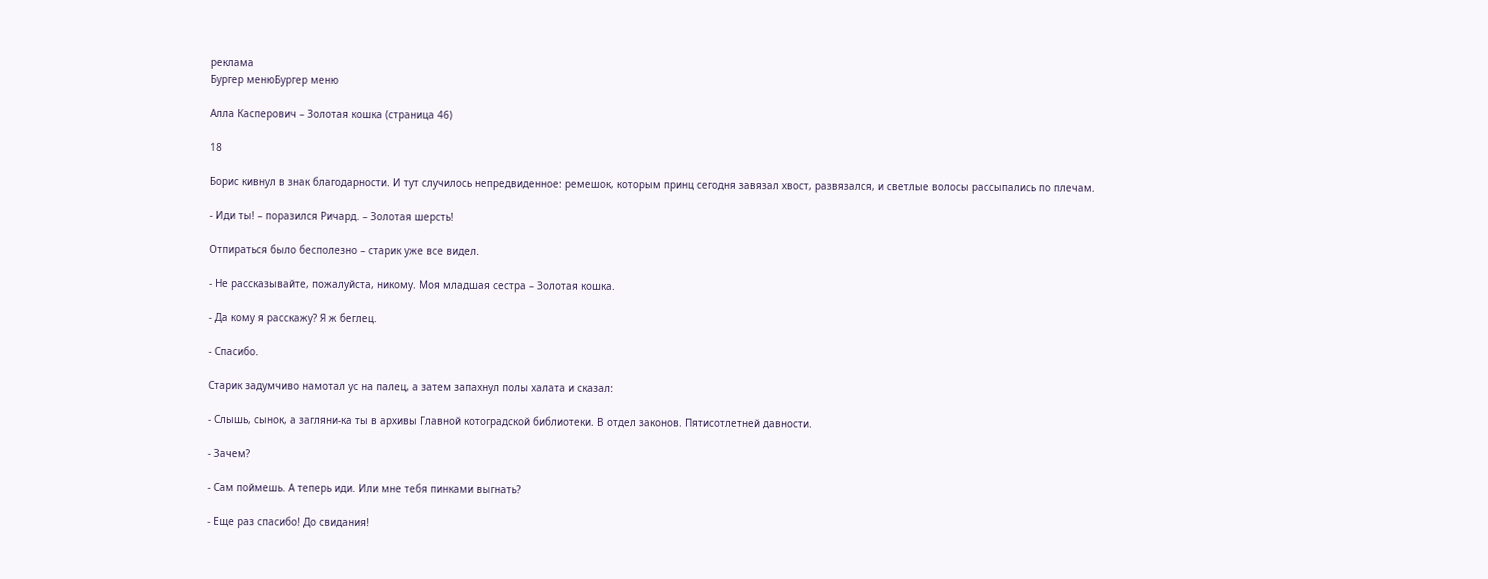реклама
Бургер менюБургер меню

Алла Касперович – Золотая кошка (страница 46)

18

Борис кивнул в знак благодарности. И тут случилось непредвиденное: ремешок, которым принц сегодня завязал хвост, развязался, и светлые волосы рассыпались по плечам.

- Иди ты! – поразился Ричард. – Золотая шерсть!

Отпираться было бесполезно – старик уже все видел.

- Не рассказывайте, пожалуйста, никому. Моя младшая сестра – Золотая кошка.

- Да кому я расскажу? Я ж беглец.

- Спасибо.

Старик задумчиво намотал ус на палец, а затем запахнул полы халата и сказал:

- Слышь, сынок, а загляни-ка ты в архивы Главной котоградской библиотеки. В отдел законов. Пятисотлетней давности.

- Зачем?

- Сам поймешь. А теперь иди. Или мне тебя пинками выгнать?

- Еще раз спасибо! До свидания!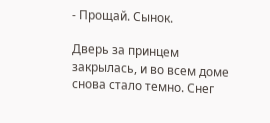- Прощай. Сынок.

Дверь за принцем закрылась, и во всем доме снова стало темно. Снег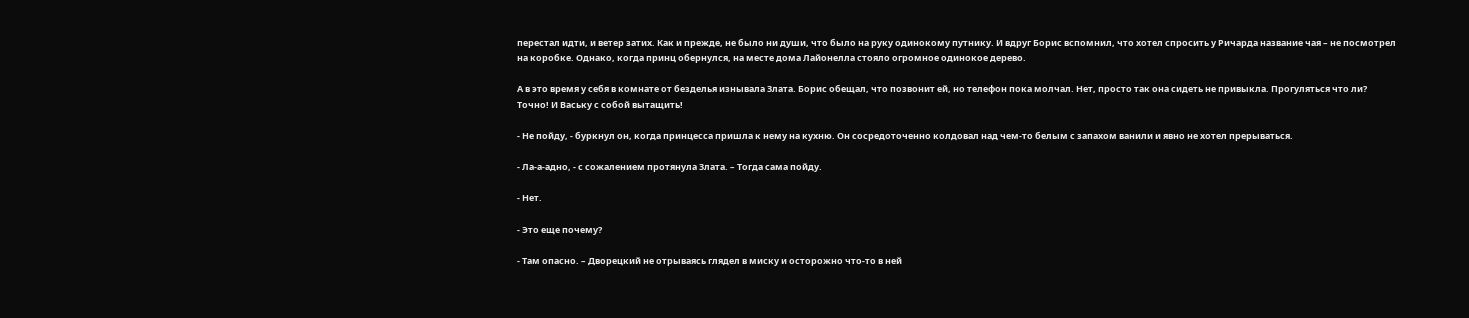перестал идти, и ветер затих. Как и прежде, не было ни души, что было на руку одинокому путнику. И вдруг Борис вспомнил, что хотел спросить у Ричарда название чая – не посмотрел на коробке. Однако, когда принц обернулся, на месте дома Лайонелла стояло огромное одинокое дерево.

А в это время у себя в комнате от безделья изнывала Злата. Борис обещал, что позвонит ей, но телефон пока молчал. Нет, просто так она сидеть не привыкла. Прогуляться что ли? Точно! И Ваську с собой вытащить!

- Не пойду, - буркнул он, когда принцесса пришла к нему на кухню. Он сосредоточенно колдовал над чем-то белым с запахом ванили и явно не хотел прерываться.

- Ла-а-адно, - с сожалением протянула Злата. – Тогда сама пойду.

- Нет.

- Это еще почему?

- Там опасно. – Дворецкий не отрываясь глядел в миску и осторожно что-то в ней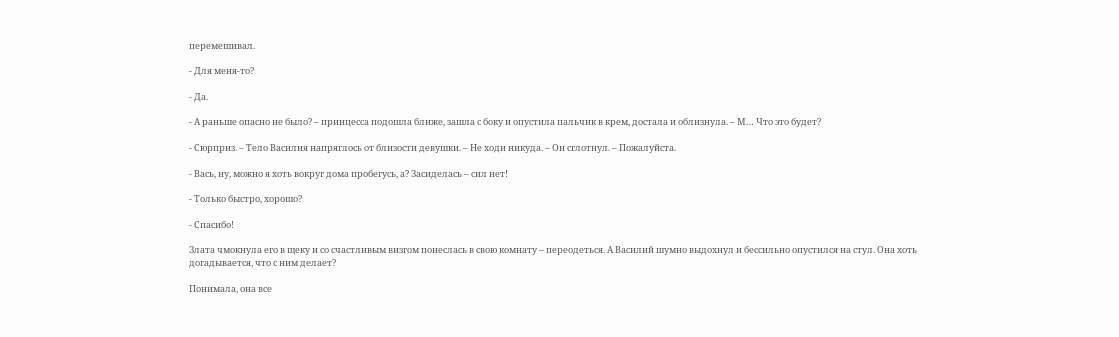перемешивал.

- Для меня-то?

- Да.

- А раньше опасно не было? – принцесса подошла ближе, зашла с боку и опустила пальчик в крем, достала и облизнула. – М… Что это будет?

- Сюрприз. – Тело Василия напряглось от близости девушки. – Не ходи никуда. – Он сглотнул. – Пожалуйста.

- Вась, ну, можно я хоть вокруг дома пробегусь, а? Засиделась – сил нет!

- Только быстро, хорошо?

- Спасибо!

Злата чмокнула его в щеку и со счастливым визгом понеслась в свою комнату – переодеться. А Василий шумно выдохнул и бессильно опустился на стул. Она хоть догадывается, что с ним делает?

Понимала, она все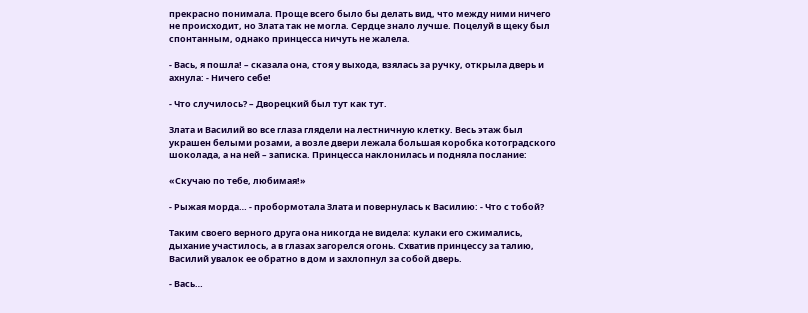прекрасно понимала. Проще всего было бы делать вид, что между ними ничего не происходит, но Злата так не могла. Сердце знало лучше. Поцелуй в щеку был спонтанным, однако принцесса ничуть не жалела.

- Вась, я пошла! – сказала она, стоя у выхода, взялась за ручку, открыла дверь и ахнула: - Ничего себе!

- Что случилось? – Дворецкий был тут как тут.

Злата и Василий во все глаза глядели на лестничную клетку. Весь этаж был украшен белыми розами, а возле двери лежала большая коробка котоградского шоколада, а на ней – записка. Принцесса наклонилась и подняла послание:

«Скучаю по тебе, любимая!»

- Рыжая морда… - пробормотала Злата и повернулась к Василию: - Что с тобой?

Таким своего верного друга она никогда не видела: кулаки его сжимались, дыхание участилось, а в глазах загорелся огонь. Схватив принцессу за талию, Василий увалок ее обратно в дом и захлопнул за собой дверь.

- Вась…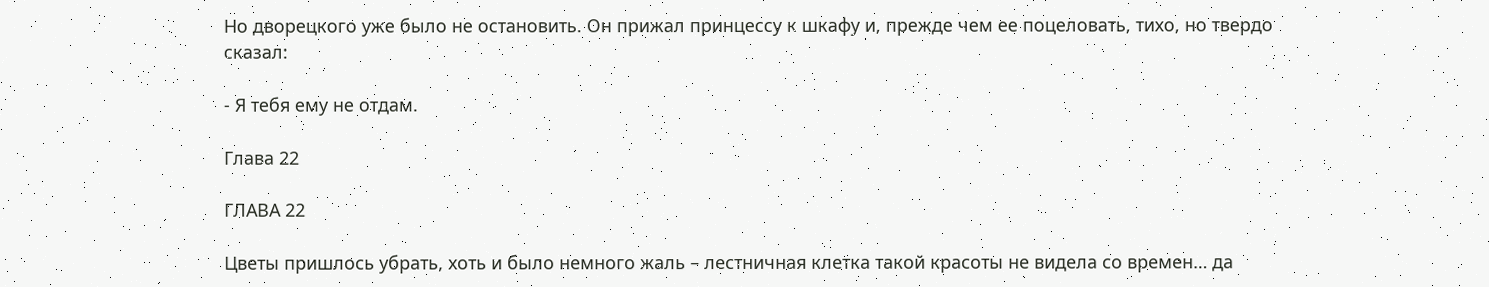Но дворецкого уже было не остановить. Он прижал принцессу к шкафу и, прежде чем ее поцеловать, тихо, но твердо сказал:

- Я тебя ему не отдам.

Глава 22

ГЛАВА 22

Цветы пришлось убрать, хоть и было немного жаль – лестничная клетка такой красоты не видела со времен… да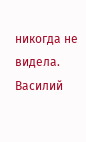никогда не видела. Василий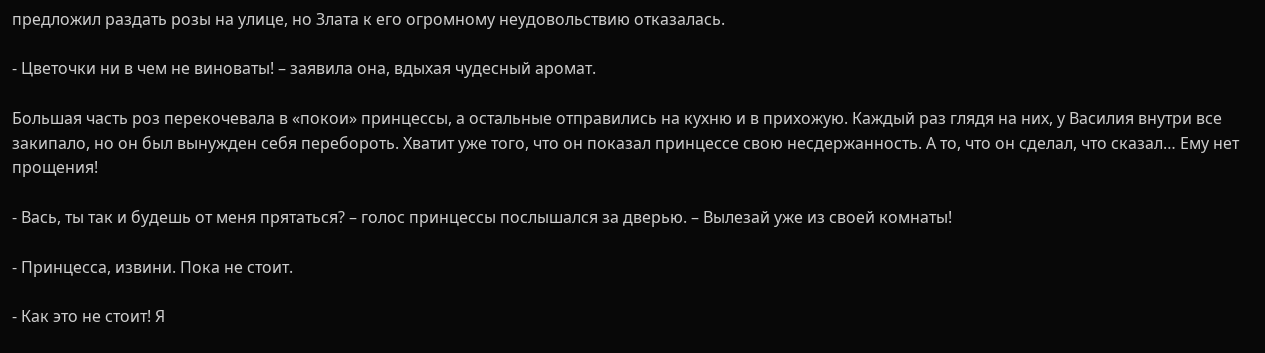предложил раздать розы на улице, но Злата к его огромному неудовольствию отказалась.

- Цветочки ни в чем не виноваты! – заявила она, вдыхая чудесный аромат.

Большая часть роз перекочевала в «покои» принцессы, а остальные отправились на кухню и в прихожую. Каждый раз глядя на них, у Василия внутри все закипало, но он был вынужден себя перебороть. Хватит уже того, что он показал принцессе свою несдержанность. А то, что он сделал, что сказал… Ему нет прощения!

- Вась, ты так и будешь от меня прятаться? – голос принцессы послышался за дверью. – Вылезай уже из своей комнаты!

- Принцесса, извини. Пока не стоит.

- Как это не стоит! Я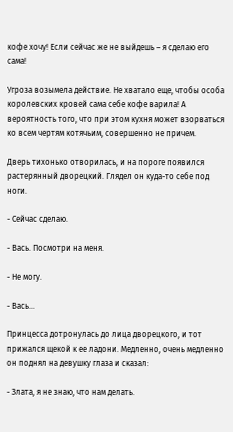кофе хочу! Если сейчас же не выйдешь – я сделаю его сама!

Угроза возымела действие. Не хватало еще, чтобы особа королевских кровей сама себе кофе варила! А вероятность того, что при этом кухня может взорваться ко всем чертям котячьим, совершенно не причем.

Дверь тихонько отворилась, и на пороге появился растерянный дворецкий. Глядел он куда-то себе под ноги.

- Сейчас сделаю.

- Вась. Посмотри на меня.

- Не могу.

- Вась…

Принцесса дотронулась до лица дворецкого, и тот прижался щекой к ее ладони. Медленно, очень медленно он поднял на девушку глаза и сказал:

- Злата, я не знаю, что нам делать.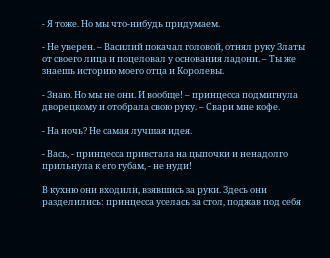- Я тоже. Но мы что-нибудь придумаем.

- Не уверен. – Василий покачал головой, отнял руку Златы от своего лица и поцеловал у основания ладони. – Ты же знаешь историю моего отца и Королевы.

- Знаю. Но мы не они. И вообще! – принцесса подмигнула дворецкому и отобрала свою руку. – Свари мне кофе.

- На ночь? Не самая лучшая идея.

- Вась, - принцесса привстала на цыпочки и ненадолго прильнула к его губам, - не нуди!

В кухню они входили, взявшись за руки. Здесь они разделились: принцесса уселась за стол, поджав под себя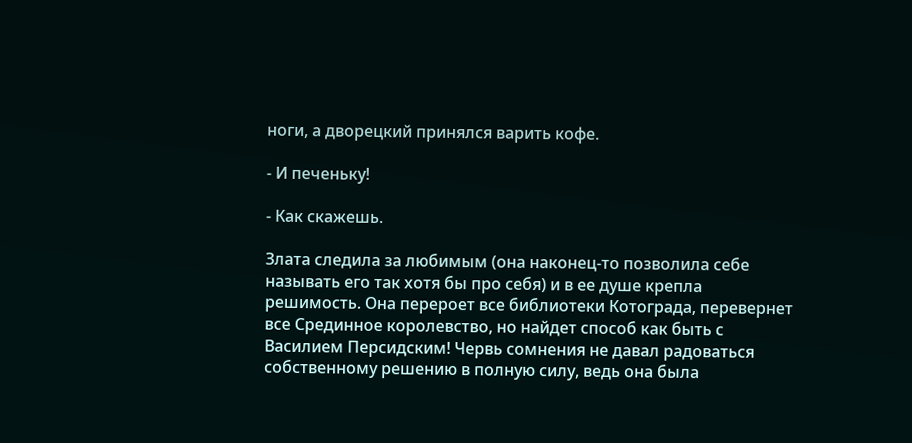ноги, а дворецкий принялся варить кофе.

- И печеньку!

- Как скажешь.

Злата следила за любимым (она наконец-то позволила себе называть его так хотя бы про себя) и в ее душе крепла решимость. Она перероет все библиотеки Котограда, перевернет все Срединное королевство, но найдет способ как быть с Василием Персидским! Червь сомнения не давал радоваться собственному решению в полную силу, ведь она была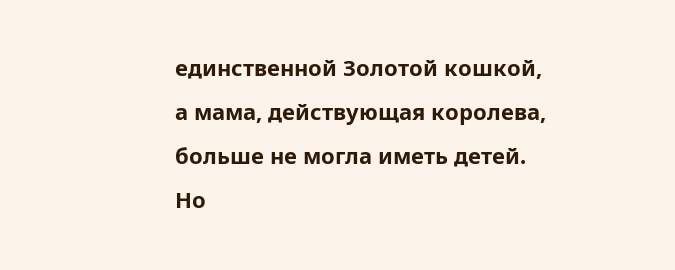единственной Золотой кошкой, а мама, действующая королева, больше не могла иметь детей. Но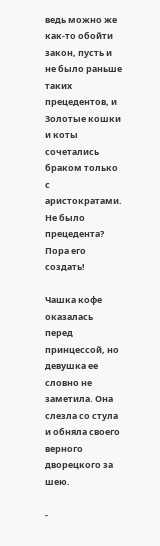ведь можно же как-то обойти закон, пусть и не было раньше таких прецедентов, и Золотые кошки и коты сочетались браком только с аристократами. Не было прецедента? Пора его создать!

Чашка кофе оказалась перед принцессой, но девушка ее словно не заметила. Она слезла со стула и обняла своего верного дворецкого за шею.

-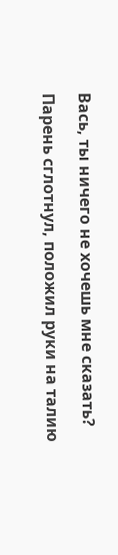Вась, ты ничего не хочешь мне сказать?

Парень сглотнул, положил руки на талию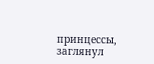принцессы, заглянул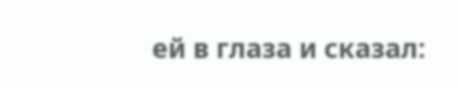ей в глаза и сказал: